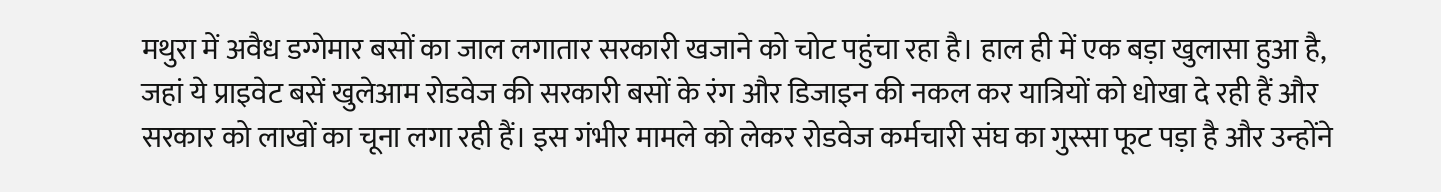मथुरा में अवैध डग्गेमार बसों का जाल लगातार सरकारी खजाने को चोट पहुंचा रहा है। हाल ही में एक बड़ा खुलासा हुआ है, जहां ये प्राइवेट बसें खुलेआम रोडवेज की सरकारी बसों के रंग और डिजाइन की नकल कर यात्रियों को धोखा दे रही हैं और सरकार को लाखों का चूना लगा रही हैं। इस गंभीर मामले को लेकर रोडवेज कर्मचारी संघ का गुस्सा फूट पड़ा है और उन्होंने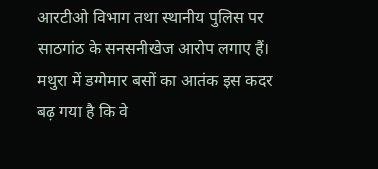आरटीओ विभाग तथा स्थानीय पुलिस पर साठगांठ के सनसनीखेज आरोप लगाए हैं।
मथुरा में डग्गेमार बसों का आतंक इस कदर बढ़ गया है कि वे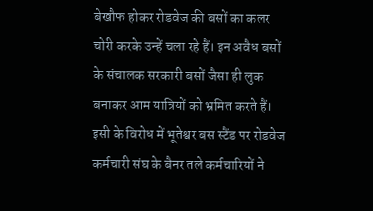बेखौफ होकर रोडवेज की बसों का कलर चोरी करके उन्हें चला रहे हैं। इन अवैध बसों के संचालक सरकारी बसों जैसा ही लुक बनाकर आम यात्रियों को भ्रमित करते हैं। इसी के विरोध में भूतेश्वर बस स्टैंड पर रोडवेज कर्मचारी संघ के बैनर तले कर्मचारियों ने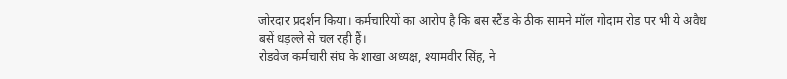जोरदार प्रदर्शन किया। कर्मचारियों का आरोप है कि बस स्टैंड के ठीक सामने मॉल गोदाम रोड पर भी ये अवैध बसें धड़ल्ले से चल रही हैं।
रोडवेज कर्मचारी संघ के शाखा अध्यक्ष, श्यामवीर सिंह, ने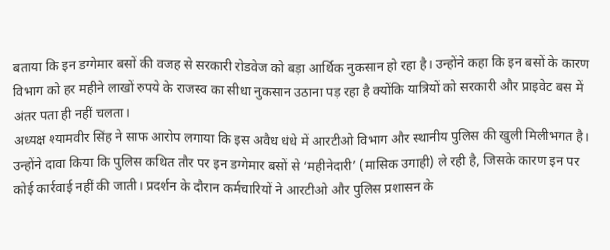बताया कि इन डग्गेमार बसों की वजह से सरकारी रोडवेज को बड़ा आर्थिक नुकसान हो रहा है। उन्होंने कहा कि इन बसों के कारण विभाग को हर महीने लाखों रुपये के राजस्व का सीधा नुकसान उठाना पड़ रहा है क्योंकि यात्रियों को सरकारी और प्राइवेट बस में अंतर पता ही नहीं चलता।
अध्यक्ष श्यामवीर सिंह ने साफ आरोप लगाया कि इस अवैध धंधे में आरटीओ विभाग और स्थानीय पुलिस की खुली मिलीभगत है। उन्होंने दावा किया कि पुलिस कथित तौर पर इन डग्गेमार बसों से ‘महीनेदारी’ (मासिक उगाही) ले रही है, जिसके कारण इन पर कोई कार्रवाई नहीं की जाती। प्रदर्शन के दौरान कर्मचारियों ने आरटीओ और पुलिस प्रशासन के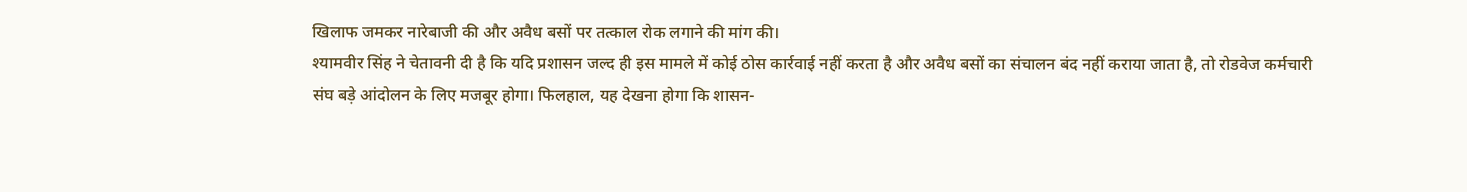खिलाफ जमकर नारेबाजी की और अवैध बसों पर तत्काल रोक लगाने की मांग की।
श्यामवीर सिंह ने चेतावनी दी है कि यदि प्रशासन जल्द ही इस मामले में कोई ठोस कार्रवाई नहीं करता है और अवैध बसों का संचालन बंद नहीं कराया जाता है, तो रोडवेज कर्मचारी संघ बड़े आंदोलन के लिए मजबूर होगा। फिलहाल, यह देखना होगा कि शासन-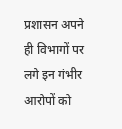प्रशासन अपने ही विभागों पर लगे इन गंभीर आरोपों को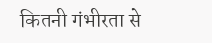कितनी गंभीरता से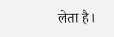लेता है।